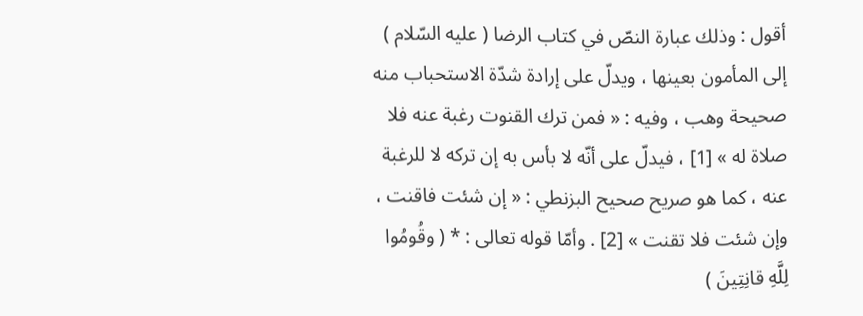أقول : وذلك عبارة النصّ في كتاب الرضا ( عليه السّلام ) إلى المأمون بعينها ، ويدلّ على إرادة شدّة الاستحباب منه صحيحة وهب ، وفيه : « فمن ترك القنوت رغبة عنه فلا صلاة له » [1] ، فيدلّ على أنّه لا بأس به إن تركه لا للرغبة عنه ، كما هو صريح صحيح البزنطي : « إن شئت فاقنت ، وإن شئت فلا تقنت » [2] . وأمّا قوله تعالى : * ( وقُومُوا لِلَّهِ قانِتِينَ )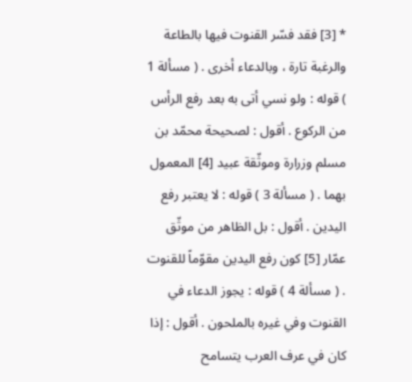* [3] فقد فسّر القنوت فيها بالطاعة والرغبة تارة ، وبالدعاء أخرى . ( مسألة 1 ) قوله : ولو نسي أتى به بعد رفع الرأس من الركوع . أقول : لصحيحة محمّد بن مسلم وزرارة وموثّقة عبيد [4] المعمول بهما . ( مسألة 3 ) قوله : لا يعتبر رفع اليدين . أقول : بل الظاهر من موثّق عمّار [5] كون رفع اليدين مقوّماً للقنوت . ( مسألة 4 ) قوله : يجوز الدعاء في القنوت وفي غيره بالملحون . أقول : إذا كان في عرف العرب يتسامح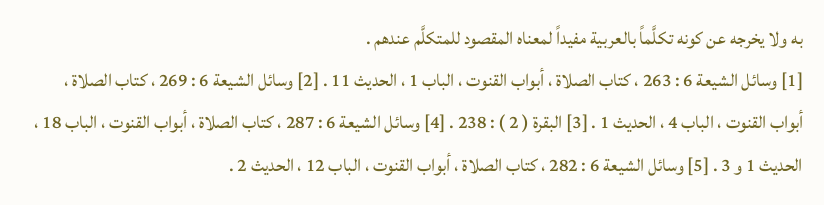به ولا يخرجه عن كونه تكلَّماً بالعربية مفيداً لمعناه المقصود للمتكلَّم عندهم .
[1] وسائل الشيعة 6 : 263 ، كتاب الصلاة ، أبواب القنوت ، الباب 1 ، الحديث 11 . [2] وسائل الشيعة 6 : 269 ، كتاب الصلاة ، أبواب القنوت ، الباب 4 ، الحديث 1 . [3] البقرة ( 2 ) : 238 . [4] وسائل الشيعة 6 : 287 ، كتاب الصلاة ، أبواب القنوت ، الباب 18 ، الحديث 1 و 3 . [5] وسائل الشيعة 6 : 282 ، كتاب الصلاة ، أبواب القنوت ، الباب 12 ، الحديث 2 .